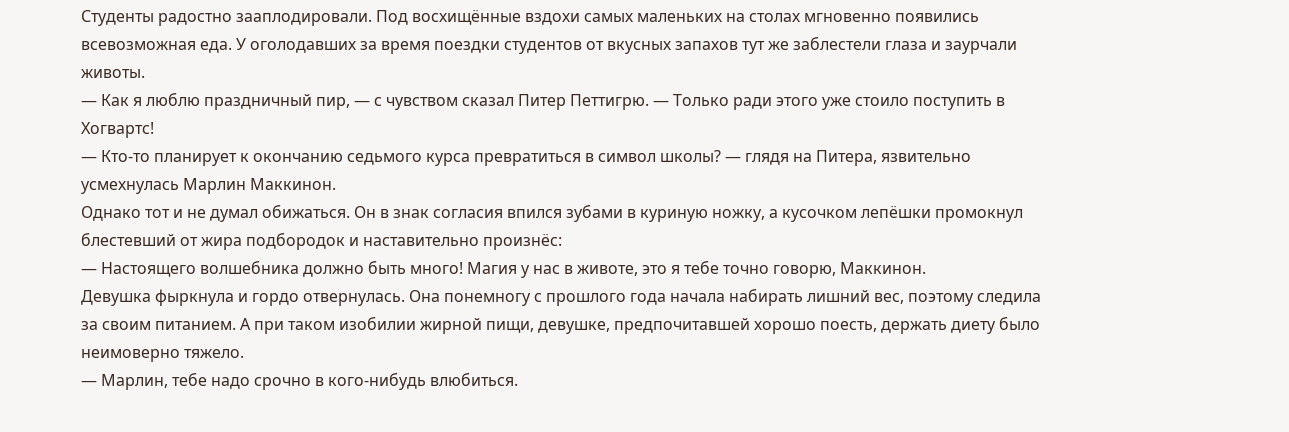Студенты радостно зааплодировали. Под восхищённые вздохи самых маленьких на столах мгновенно появились всевозможная еда. У оголодавших за время поездки студентов от вкусных запахов тут же заблестели глаза и заурчали животы.
— Как я люблю праздничный пир, — с чувством сказал Питер Петтигрю. — Только ради этого уже стоило поступить в Хогвартс!
— Кто-то планирует к окончанию седьмого курса превратиться в символ школы? — глядя на Питера, язвительно усмехнулась Марлин Маккинон.
Однако тот и не думал обижаться. Он в знак согласия впился зубами в куриную ножку, а кусочком лепёшки промокнул блестевший от жира подбородок и наставительно произнёс:
— Настоящего волшебника должно быть много! Магия у нас в животе, это я тебе точно говорю, Маккинон.
Девушка фыркнула и гордо отвернулась. Она понемногу с прошлого года начала набирать лишний вес, поэтому следила за своим питанием. А при таком изобилии жирной пищи, девушке, предпочитавшей хорошо поесть, держать диету было неимоверно тяжело.
— Марлин, тебе надо срочно в кого-нибудь влюбиться.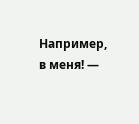Например, в меня! —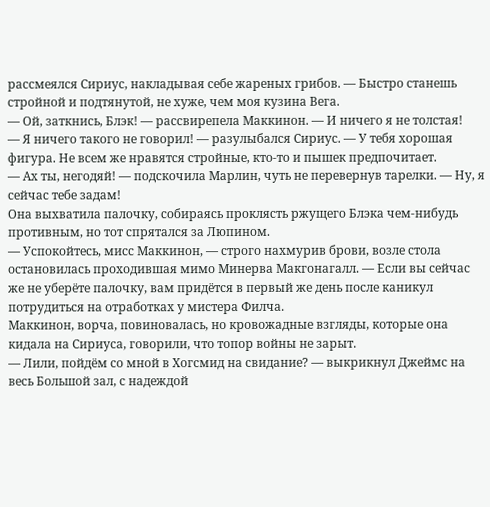рассмеялся Сириус, накладывая себе жареных грибов. — Быстро станешь стройной и подтянутой, не хуже, чем моя кузина Вега.
— Ой, заткнись, Блэк! — рассвирепела Маккинон. — И ничего я не толстая!
— Я ничего такого не говорил! — разулыбался Сириус. — У тебя хорошая фигура. Не всем же нравятся стройные, кто-то и пышек предпочитает.
— Ах ты, негодяй! — подскочила Марлин, чуть не перевернув тарелки. — Ну, я сейчас тебе задам!
Она выхватила палочку, собираясь проклясть ржущего Блэка чем-нибудь противным, но тот спрятался за Люпином.
— Успокойтесь, мисс Маккинон, — строго нахмурив брови, возле стола остановилась проходившая мимо Минерва Макгонагалл. — Если вы сейчас же не уберёте палочку, вам придётся в первый же день после каникул потрудиться на отработках у мистера Филча.
Маккинон, ворча, повиновалась, но кровожадные взгляды, которые она кидала на Сириуса, говорили, что топор войны не зарыт.
— Лили, пойдём со мной в Хогсмид на свидание? — выкрикнул Джеймс на весь Большой зал, с надеждой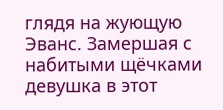глядя на жующую Эванс. Замершая с набитыми щёчками девушка в этот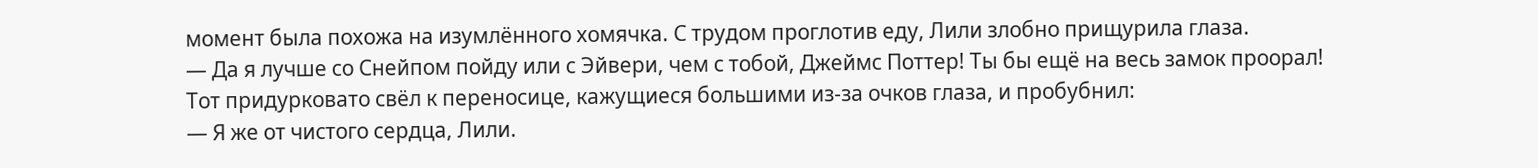момент была похожа на изумлённого хомячка. С трудом проглотив еду, Лили злобно прищурила глаза.
— Да я лучше со Снейпом пойду или с Эйвери, чем с тобой, Джеймс Поттер! Ты бы ещё на весь замок проорал!
Тот придурковато свёл к переносице, кажущиеся большими из-за очков глаза, и пробубнил:
— Я же от чистого сердца, Лили.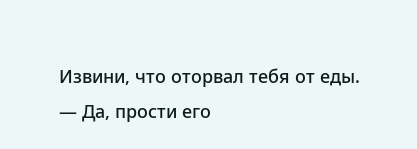Извини, что оторвал тебя от еды.
— Да, прости его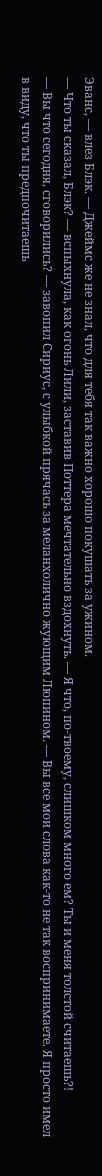Эванс, — влез Блэк. — Джеймс же не знал, что для тебя так важно хорошо покушать за ужином.
— Что ты сказал, Блэк? — вспыхнула, как огонь Лили, заставив Поттера мечтательно вздохнуть. — Я что, по-твоему, слишком много ем? Ты и меня толстой считаешь?!
— Вы что сегодня, сговорились? — завопил Сириус, с улыбкой прячась за меланхолично жующим Люпином. — Вы все мои слова как-то не так воспринимаете. Я просто имел в виду, что ты предпочитаешь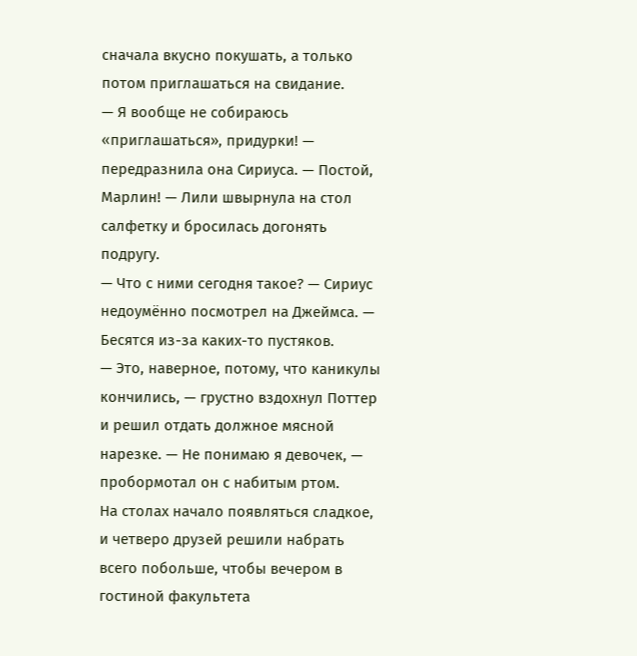сначала вкусно покушать, а только потом приглашаться на свидание.
— Я вообще не собираюсь «приглашаться», придурки! — передразнила она Сириуса. — Постой, Марлин! — Лили швырнула на стол салфетку и бросилась догонять подругу.
— Что с ними сегодня такое? — Сириус недоумённо посмотрел на Джеймса. — Бесятся из-за каких-то пустяков.
— Это, наверное, потому, что каникулы кончились, — грустно вздохнул Поттер и решил отдать должное мясной нарезке. — Не понимаю я девочек, — пробормотал он с набитым ртом.
На столах начало появляться сладкое, и четверо друзей решили набрать всего побольше, чтобы вечером в гостиной факультета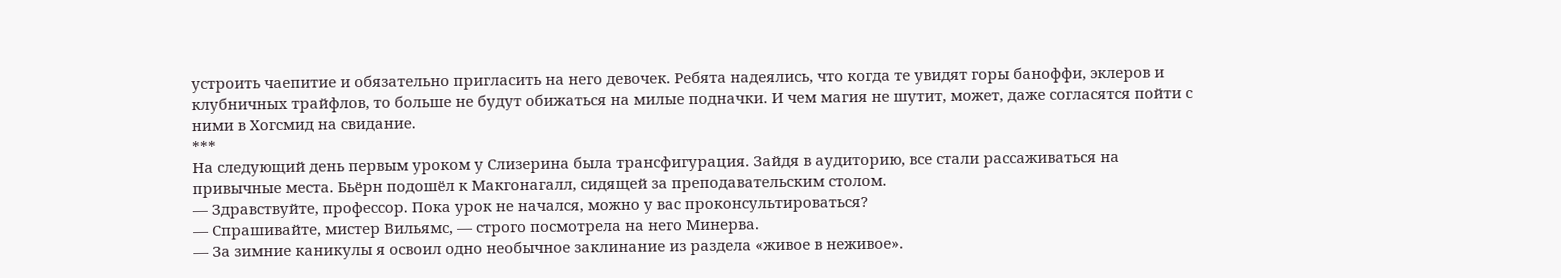устроить чаепитие и обязательно пригласить на него девочек. Ребята надеялись, что когда те увидят горы баноффи, эклеров и клубничных трайфлов, то больше не будут обижаться на милые подначки. И чем магия не шутит, может, даже согласятся пойти с ними в Хогсмид на свидание.
***
На следующий день первым уроком у Слизерина была трансфигурация. Зайдя в аудиторию, все стали рассаживаться на привычные места. Бьёрн подошёл к Макгонагалл, сидящей за преподавательским столом.
— Здравствуйте, профессор. Пока урок не начался, можно у вас проконсультироваться?
— Спрашивайте, мистер Вильямс, — строго посмотрела на него Минерва.
— За зимние каникулы я освоил одно необычное заклинание из раздела «живое в неживое».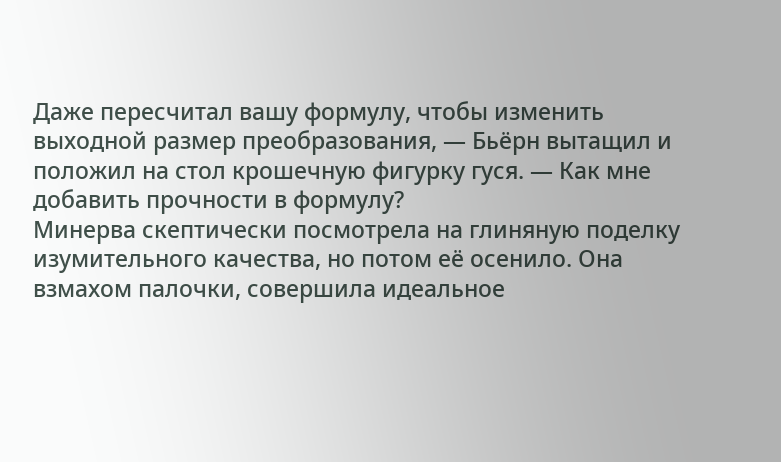Даже пересчитал вашу формулу, чтобы изменить выходной размер преобразования, — Бьёрн вытащил и положил на стол крошечную фигурку гуся. — Как мне добавить прочности в формулу?
Минерва скептически посмотрела на глиняную поделку изумительного качества, но потом её осенило. Она взмахом палочки, совершила идеальное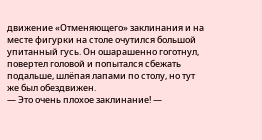движение «Отменяющего» заклинания и на месте фигурки на столе очутился большой упитанный гусь. Он ошарашенно гоготнул, повертел головой и попытался сбежать подальше, шлёпая лапами по столу, но тут же был обездвижен.
— Это очень плохое заклинание! —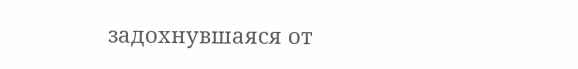задохнувшаяся от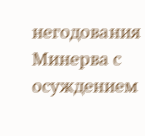негодования Минерва с осуждением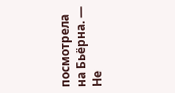посмотрела на Бьёрна. — Не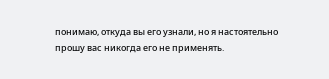понимаю, откуда вы его узнали, но я настоятельно прошу вас никогда его не применять.